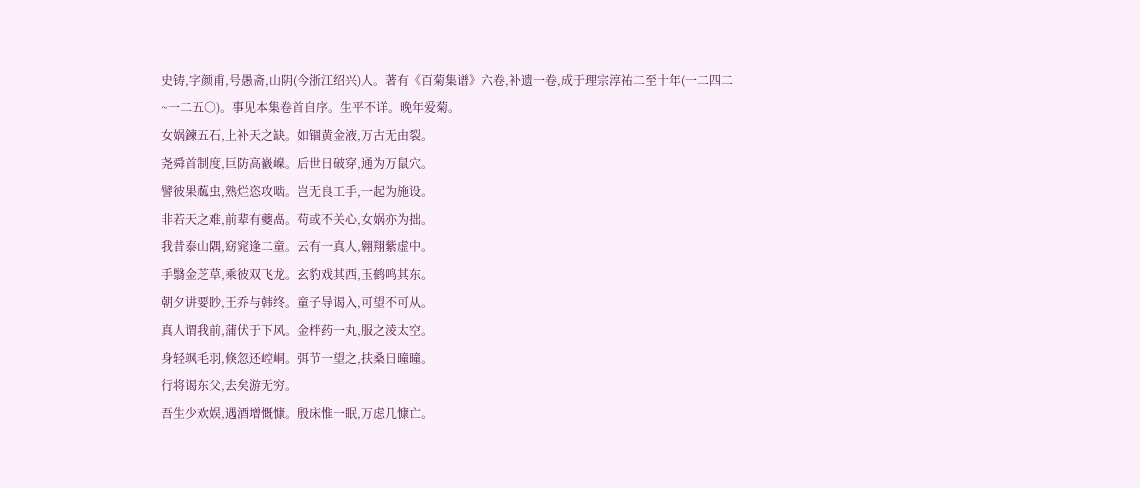史铸,字颜甫,号愚斋,山阴(今浙江绍兴)人。著有《百菊集谱》六卷,补遗一卷,成于理宗淳祐二至十年(一二四二~一二五○)。事见本集卷首自序。生平不详。晚年爱菊。
女娲鍊五石,上补天之缺。如锢黄金液,万古无由裂。
尧舜首制度,巨防高巀嵲。后世日破穿,通为万鼠穴。
譬彼果蓏虫,熟烂恣攻啮。岂无良工手,一起为施设。
非若天之难,前辈有夔卨。苟或不关心,女娲亦为拙。
我昔泰山隅,窈窕逢二童。云有一真人,翱翔紫虚中。
手翳金芝草,乘彼双飞龙。玄豹戏其西,玉鹤鸣其东。
朝夕讲要眇,王乔与韩终。童子导谒入,可望不可从。
真人谓我前,蒲伏于下风。金柈药一丸,服之淩太空。
身轻飒毛羽,倏忽还崆峒。弭节一望之,扶桑日曈曈。
行将谒东父,去矣游无穷。
吾生少欢娱,遇酒增慨慷。殷床惟一眠,万虑几慷亡。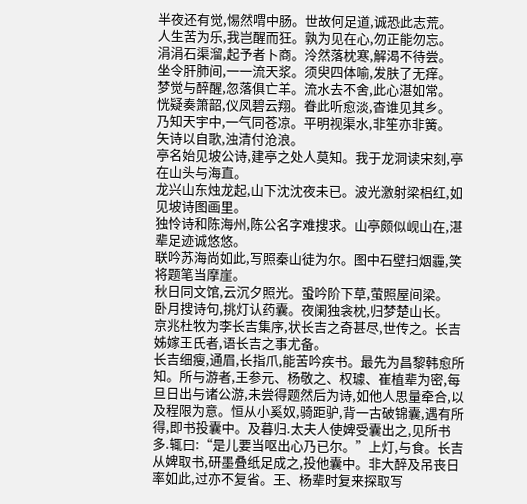半夜还有觉,惕然喟中肠。世故何足道,诚恐此志荒。
人生苦为乐,我岂醒而狂。孰为见在心,勿正能勿忘。
涓涓石渠溜,起予者卜商。泠然落枕寒,解渴不待尝。
坐令肝肺间,一一流天浆。须臾四体喻,发肤了无痒。
梦觉与醉醒,忽落俱亡羊。流水去不舍,此心湛如常。
恍疑奏箫韶,仪凤碧云翔。眷此听愈淡,杳谁见其乡。
乃知天宇中,一气同苍凉。平明视渠水,非笙亦非簧。
矢诗以自歌,浊清付沧浪。
亭名始见坡公诗,建亭之处人莫知。我于龙洞读宋刻,亭在山头与海直。
龙兴山东烛龙起,山下沈沈夜未已。波光激射梁梠红,如见坡诗图画里。
独怜诗和陈海州,陈公名字难搜求。山亭颇似岘山在,湛辈足迹诚悠悠。
联吟苏海尚如此,写照秦山徒为尔。图中石壁扫烟霾,笑将题笔当摩崖。
秋日同文馆,云沉夕照光。蛩吟阶下草,萤照屋间梁。
卧月搜诗句,挑灯认药囊。夜阑独衾枕,归梦楚山长。
京兆杜牧为李长吉集序,状长吉之奇甚尽,世传之。长吉姊嫁王氏者,语长吉之事尤备。
长吉细瘦,通眉,长指爪,能苦吟疾书。最先为昌黎韩愈所知。所与游者,王参元、杨敬之、权璩、崔植辈为密,每旦日出与诸公游,未尝得题然后为诗,如他人思量牵合,以及程限为意。恒从小奚奴,骑距驴,背一古破锦囊,遇有所得,即书投囊中。及暮归.太夫人使婢受囊出之,见所书多.辄曰:“是儿要当呕出心乃已尔。”上灯,与食。长吉从婢取书,研墨叠纸足成之,投他囊中。非大醉及吊丧日率如此,过亦不复省。王、杨辈时复来探取写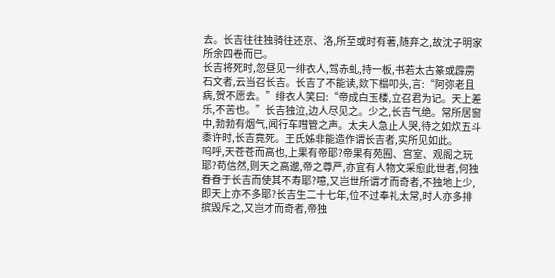去。长吉往往独骑往还京、洛,所至或时有著,随弃之,故沈子明家所余四卷而已。
长吉将死时,忽昼见一绯衣人,驾赤虬,持一板,书若太古篆或霹雳石文者,云当召长吉。长吉了不能读,欻下榻叩头,言:“阿弥老且病,贺不愿去。”绯衣人笑曰:“帝成白玉楼,立召君为记。天上差乐,不苦也。”长吉独泣,边人尽见之。少之,长吉气绝。常所居窗中,勃勃有烟气,闻行车嘒管之声。太夫人急止人哭,待之如炊五斗黍许时,长吉竟死。王氏姊非能造作谓长吉者,实所见如此。
呜呼,天苍苍而高也,上果有帝耶?帝果有苑囿、宫室、观阁之玩耶?苟信然,则天之高邈,帝之尊严,亦宜有人物文采愈此世者,何独眷眷于长吉而使其不寿耶?噫,又岂世所谓才而奇者,不独地上少,即天上亦不多耶?长吉生二十七年,位不过奉礼太常,时人亦多排摈毁斥之,又岂才而奇者,帝独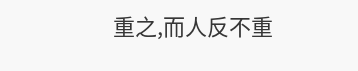重之,而人反不重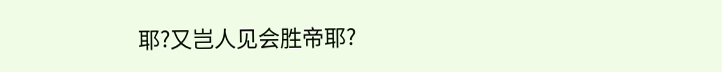耶?又岂人见会胜帝耶?